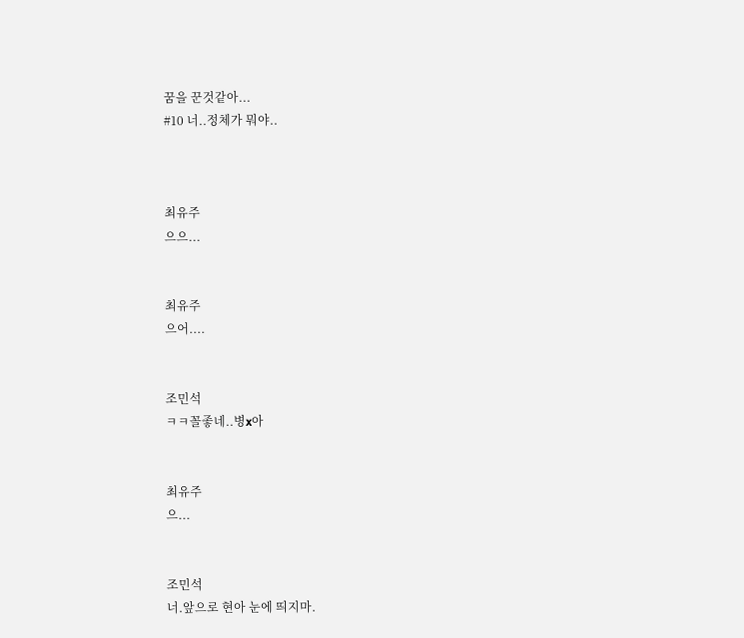꿈을 꾼것같아...
#10 너..정체가 뭐야..



최유주
으으...


최유주
으어....


조민석
ㅋㅋ꼴좋네..병x아


최유주
으...


조민석
너.앞으로 현아 눈에 띄지마.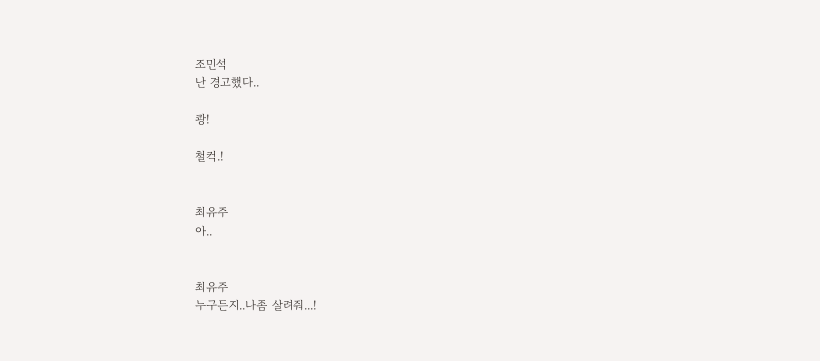조민석
난 경고했다..

쾅!

철컥.!


최유주
아..


최유주
누구든지..나좀 살려줘...!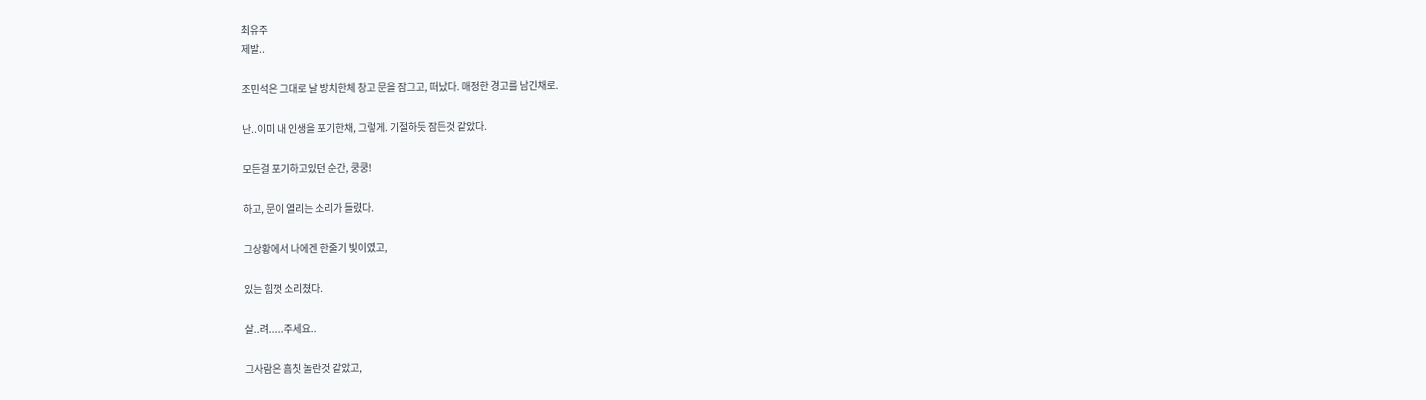최유주
제발..

조민석은 그대로 날 방치한체 창고 문을 잠그고, 떠났다. 매정한 경고를 남긴채로.

난..이미 내 인생을 포기한채, 그렇게. 기절하듯 잠든것 같았다.

모든걸 포기하고있던 순간, 쿵쿵!

하고, 문이 열리는 소리가 들렸다.

그상황에서 나에겐 한줄기 빛이였고,

있는 힘껏 소리쳤다.

살..려.....주세요..

그사람은 흠칫 놀란것 같았고,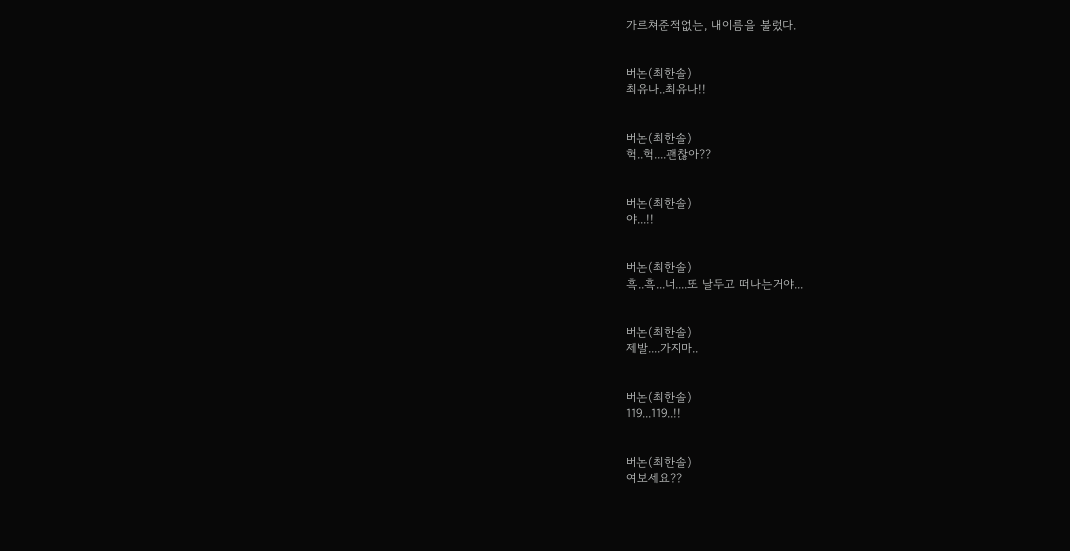가르쳐준적없는, 내이름을 불렀다.


버논(최한솔)
최유나..최유나!!


버논(최한솔)
헉..헉....괜찮아??


버논(최한솔)
야...!!


버논(최한솔)
흑..흑...너....또 날두고 떠나는거야...


버논(최한솔)
제발....가지마..


버논(최한솔)
119...119..!!


버논(최한솔)
여보세요??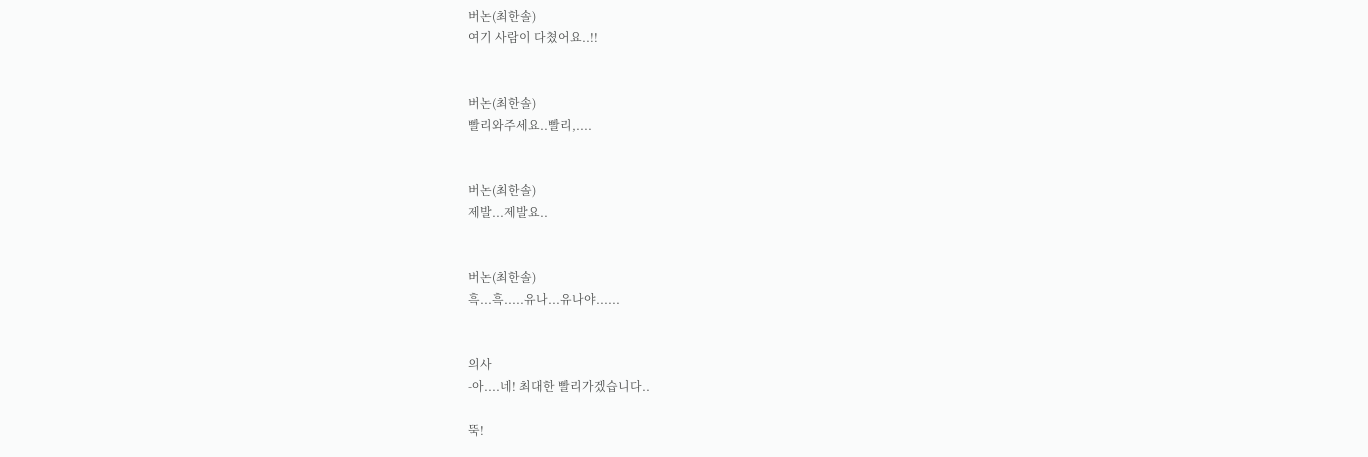버논(최한솔)
여기 사람이 다쳤어요..!!


버논(최한솔)
빨리와주세요..빨리,....


버논(최한솔)
제발...제발요..


버논(최한솔)
흑...흑.....유나...유나야......


의사
-아....네! 최대한 빨리가겠습니다..

뚝!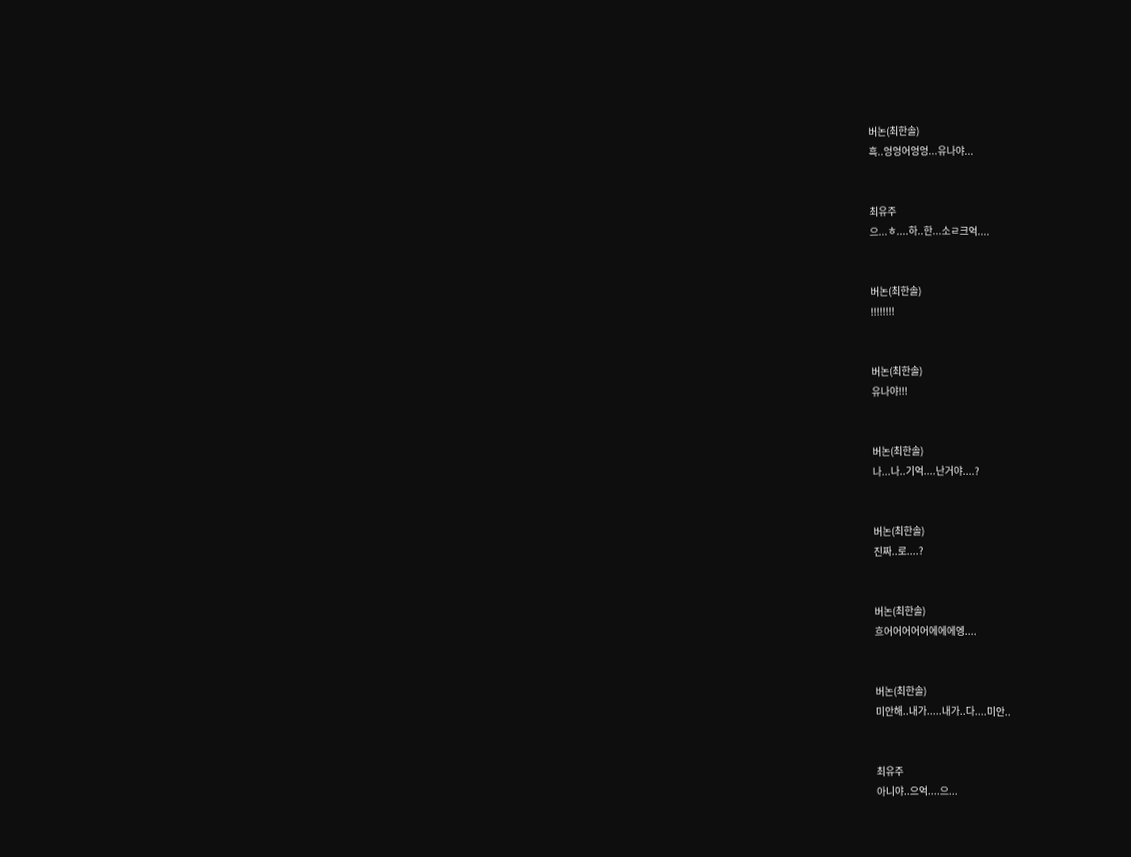버논(최한솔)
흑..엉엉어엉엉...유나야...


최유주
으...ㅎ....하..한...소ㄹ크억....


버논(최한솔)
!!!!!!!!


버논(최한솔)
유나야!!!


버논(최한솔)
나...나..기억....난거야....?


버논(최한솔)
진짜..로....?


버논(최한솔)
흐어어어어어에에에엥....


버논(최한솔)
미안해..내가.....내가..다....미안..


최유주
아니야..으억....으...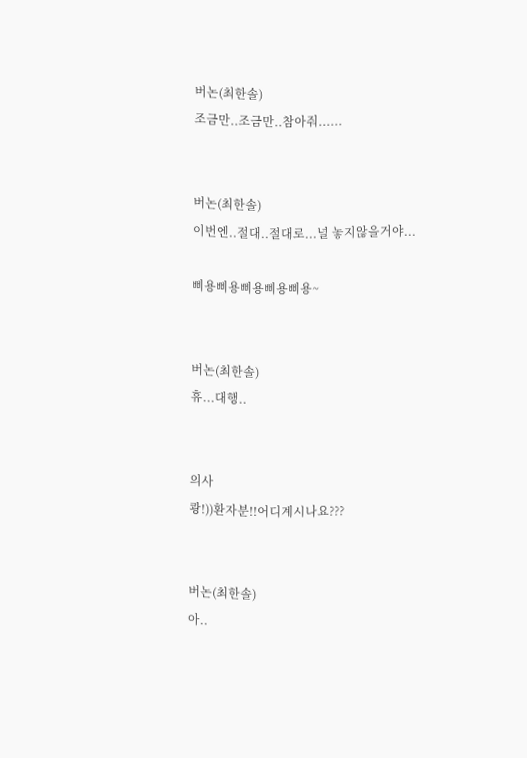버논(최한솔)
조금만..조금만..참아줘......


버논(최한솔)
이번엔..절대..절대로...널 놓지않을거야...

삐용삐용삐용삐용삐용~


버논(최한솔)
휴...대행..


의사
쾅!))환자분!!어디계시나요???


버논(최한솔)
아..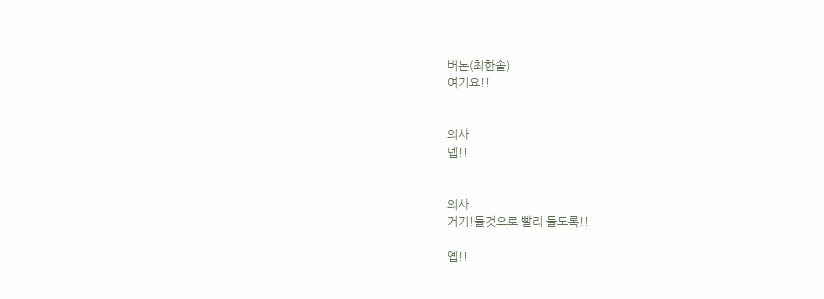버논(최한솔)
여기요!!


의사
넵!!


의사
거기!들것으로 빨리 들도록!!

옙!!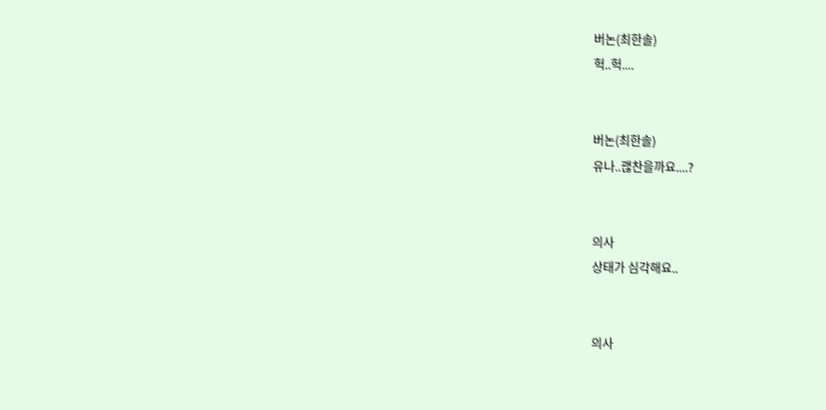버논(최한솔)
헉..헉....


버논(최한솔)
유나..괞찬을까요....?


의사
상태가 심각해요..


의사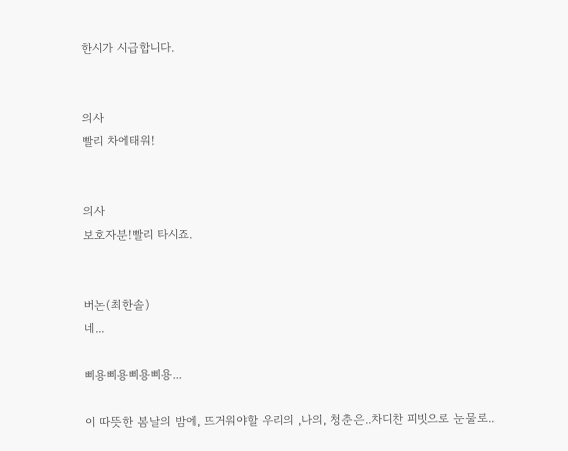한시가 시급합니다.


의사
빨리 차에태워!


의사
보호자분!빨리 타시죠.


버논(최한솔)
네...

삐용삐용삐용삐용...

이 따뜻한 봄날의 밤에, 뜨거워야할 우리의 ,나의, 청춘은..차디찬 피빗으로 눈물로..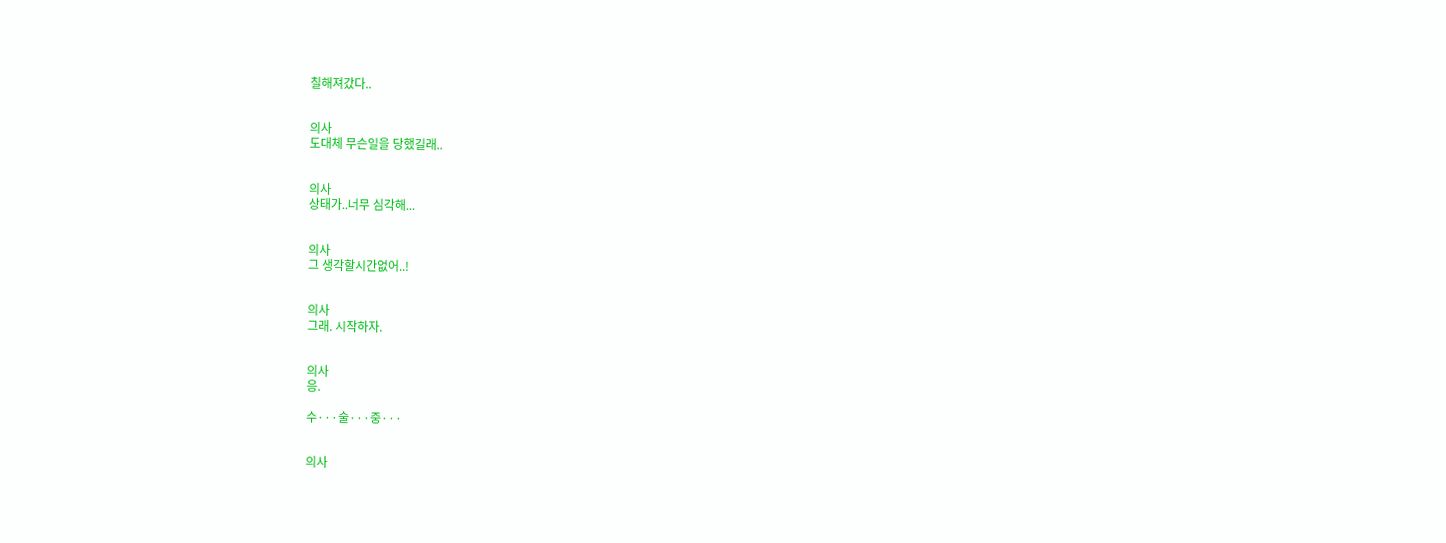칠해져갔다..


의사
도대체 무슨일을 당했길래..


의사
상태가..너무 심각해...


의사
그 생각할시간없어..!


의사
그래. 시작하자.


의사
응.

수···술···중···


의사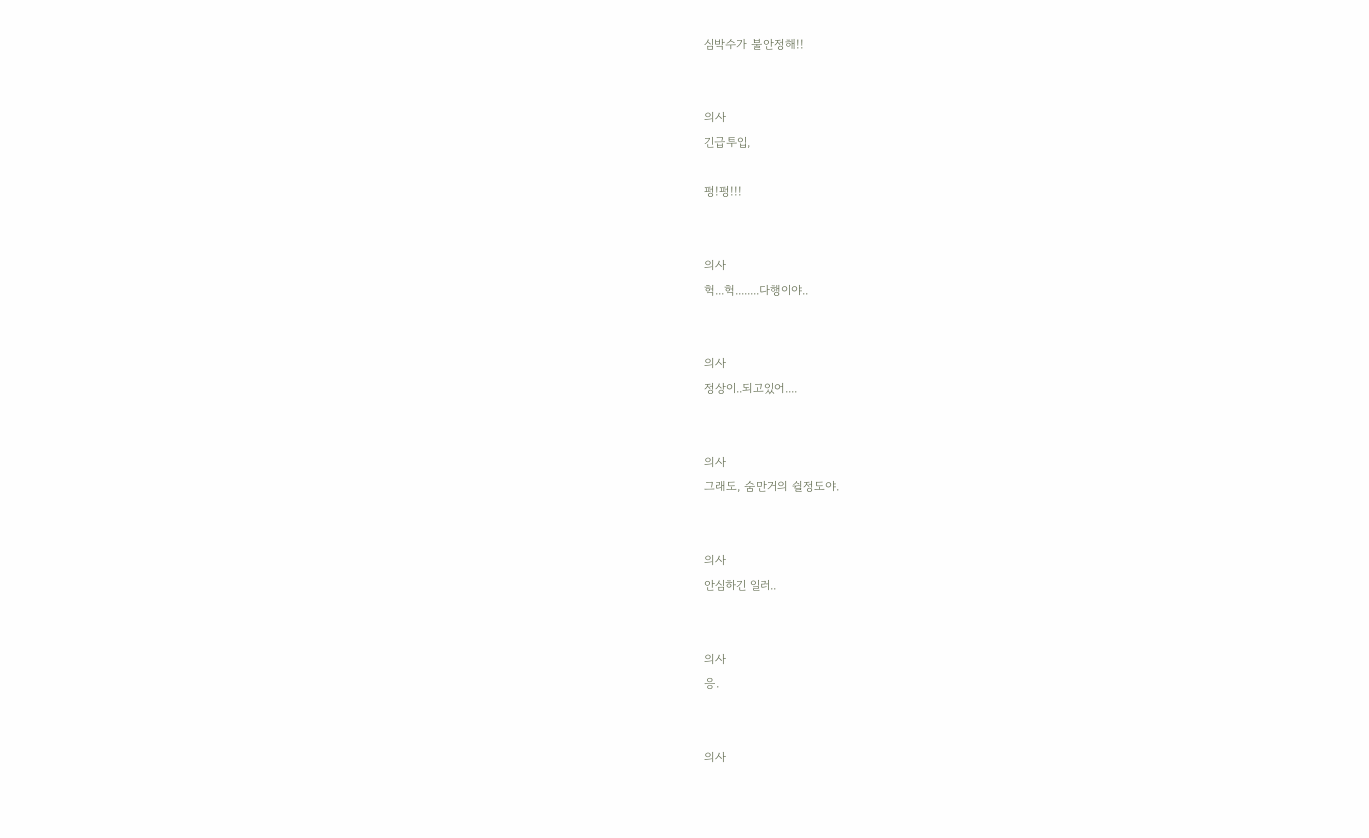심박수가 불안정해!!


의사
긴급투입,

펑!펑!!!


의사
헉...헉........다행이야..


의사
정상이..되고있어....


의사
그래도, 숨만거의 쉴정도야.


의사
안심하긴 일러..


의사
응.


의사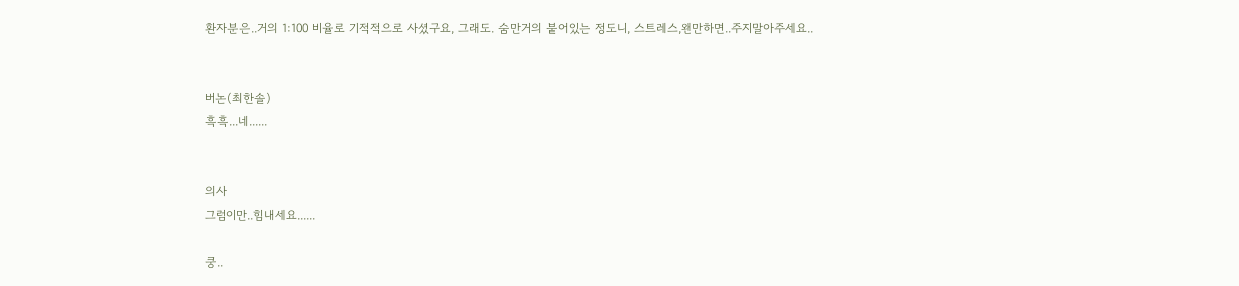환자분은..거의 1:100 비율로 기적적으로 사셨구요, 그래도. 숨만거의 붙어있는 정도니, 스트레스,왠만하면..주지말아주세요..


버논(최한솔)
흑흑...네......


의사
그럼이만..힘내세요......

쿵..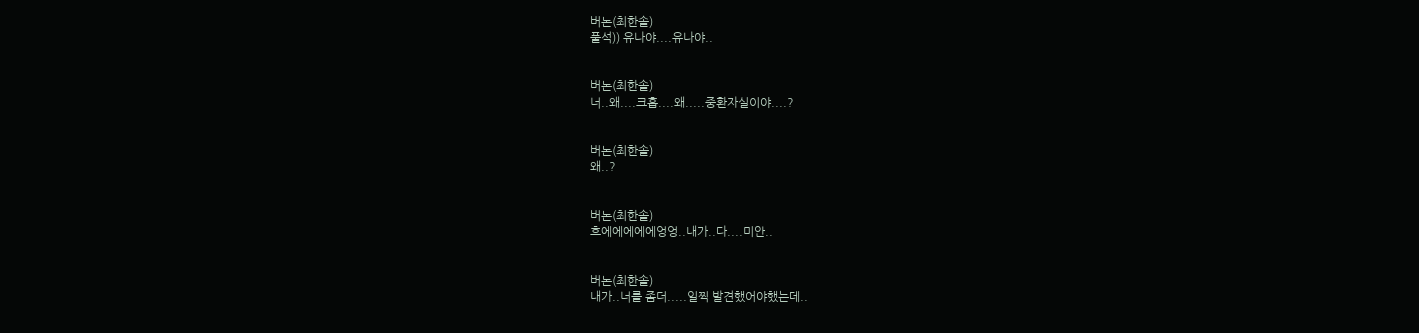버논(최한솔)
풀석)) 유나야....유나야..


버논(최한솔)
너..왜....크흡....왜.....중환자실이야....?


버논(최한솔)
왜..?


버논(최한솔)
흐에에에에에엉엉..내가..다....미안..


버논(최한솔)
내가..너를 좀더.....일찍 발견했어야했는데..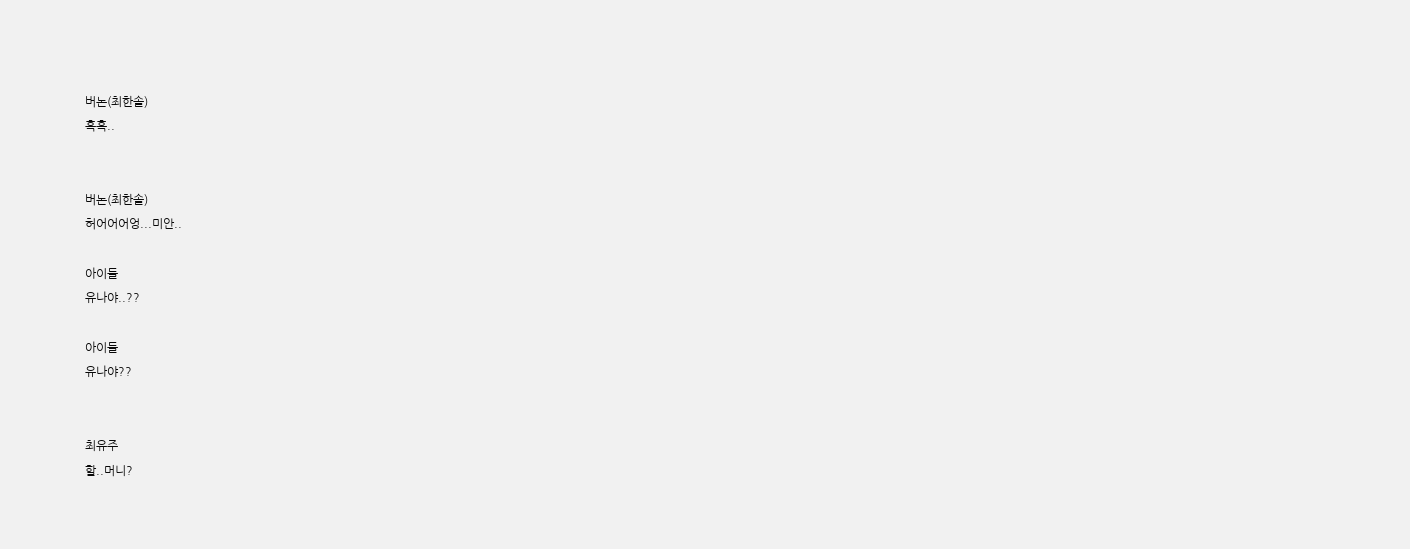버논(최한솔)
흑흑..


버논(최한솔)
허어어어엉...미안..

아이들
유나야..??

아이들
유나야??


최유주
할..머니?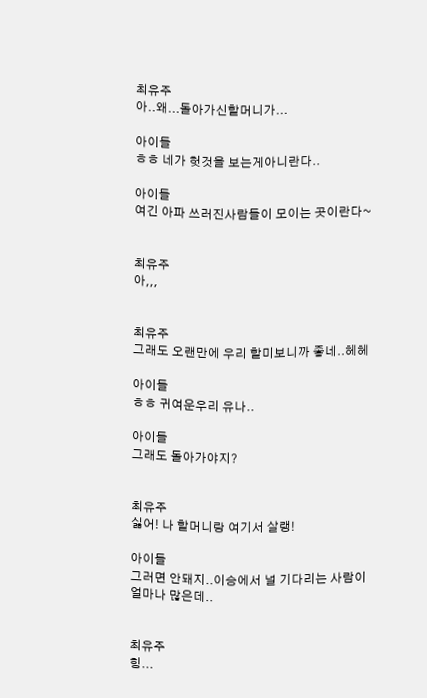최유주
아..왜...돌아가신할머니가...

아이들
ㅎㅎ 네가 헛것을 보는게아니란다..

아이들
여긴 아파 쓰러진사람들이 모이는 곳이란다~


최유주
아,,,


최유주
그래도 오랜만에 우리 할미보니까 좋네..헤헤

아이들
ㅎㅎ 귀여운우리 유나..

아이들
그래도 돌아가야지?


최유주
싫어! 나 할머니랑 여기서 살랭!

아이들
그러면 안돼지..이승에서 널 기다리는 사람이 얼마나 많은데..


최유주
힝...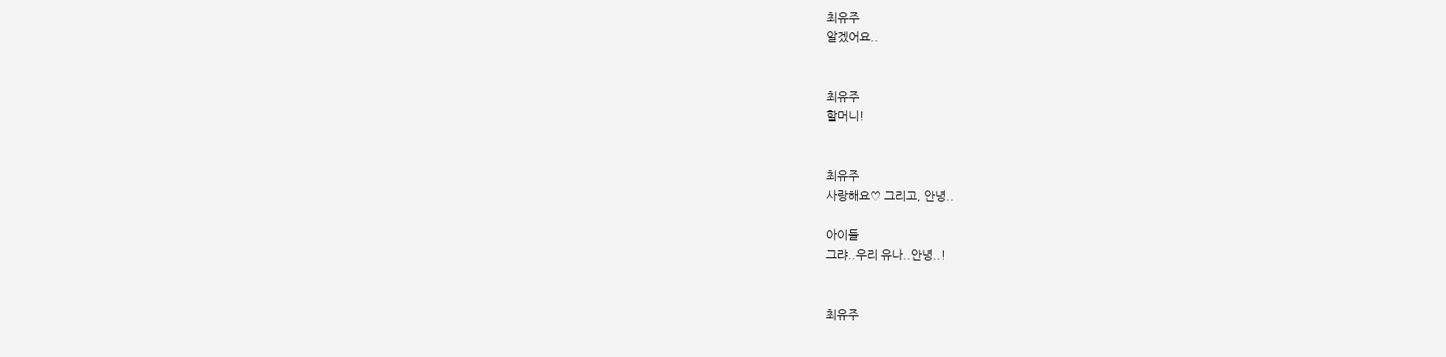최유주
알겠어요..


최유주
할머니!


최유주
사랑해요♡ 그리고, 안녕..

아이들
그랴..우리 유나..안녕..!


최유주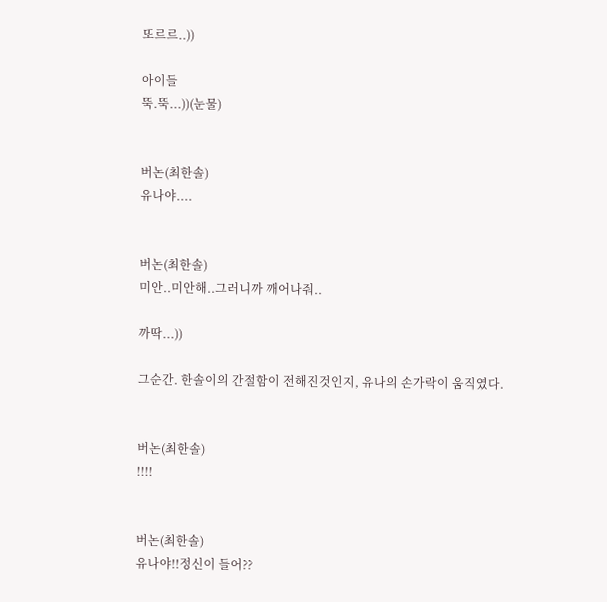또르르..))

아이들
뚝.뚝...))(눈물)


버논(최한솔)
유나야....


버논(최한솔)
미안..미안해..그러니까 깨어나줘..

까딱...))

그순간. 한솔이의 간절함이 전해진것인지, 유나의 손가락이 움직였다.


버논(최한솔)
!!!!


버논(최한솔)
유나야!!정신이 들어??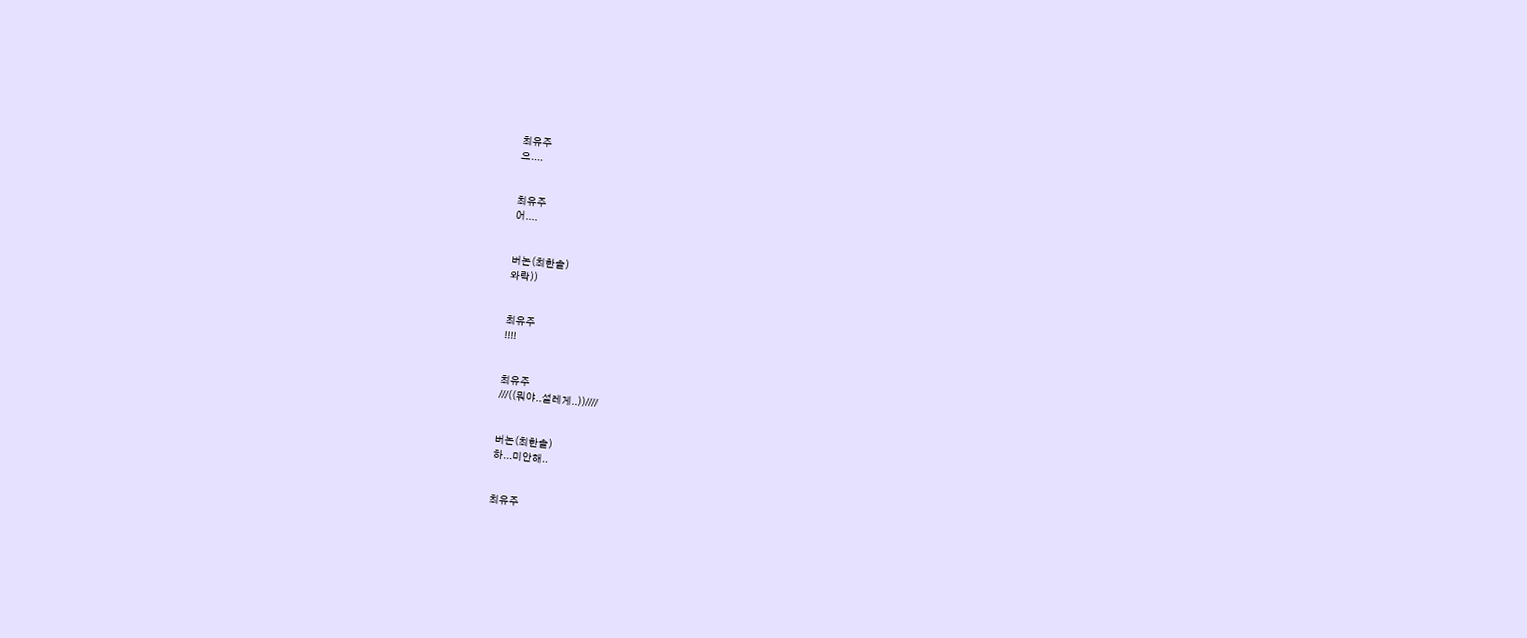최유주
으....


최유주
어....


버논(최한솔)
와락))


최유주
!!!!


최유주
///((뭐야..설레게..))////


버논(최한솔)
하...미안해..


최유주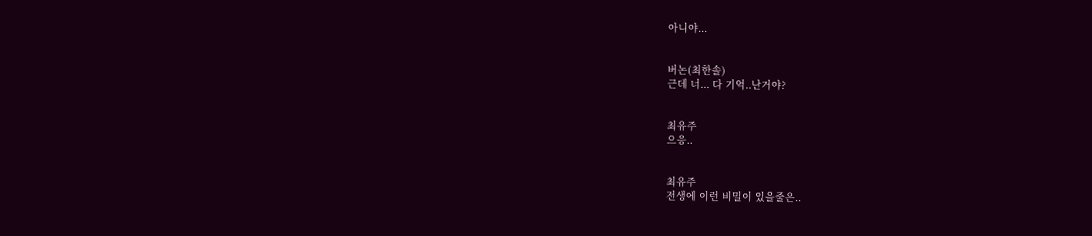아니야...


버논(최한솔)
근데 너... 다 기억..난거야?


최유주
으응..


최유주
전생에 이런 비밀이 있을줄은..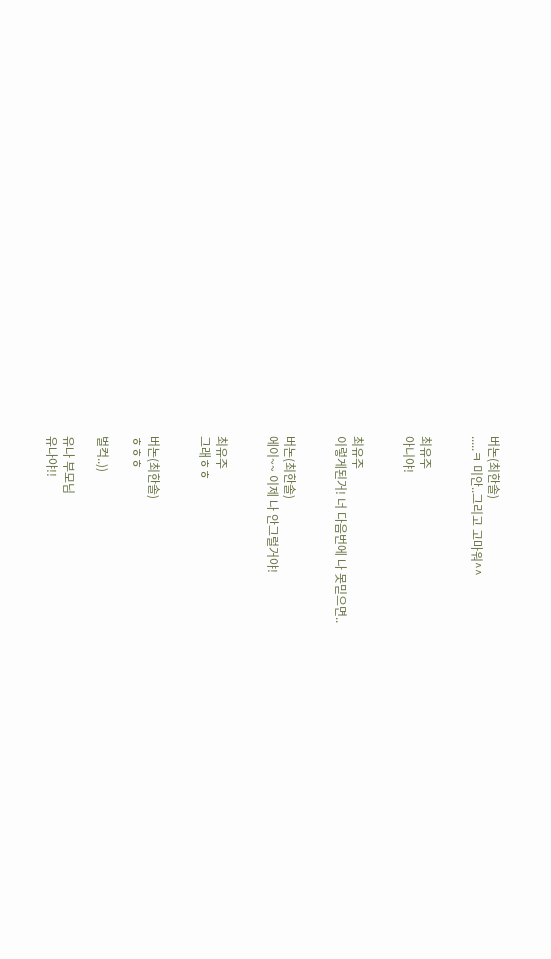버논(최한솔)
.....ㅋ 미안..그리고 고마워^^


최유주
아니야!


최유주
이렇게된거! 너 다음번에 나 못믿으면..


버논(최한솔)
에이~~ 이제 나 안그럴거야!


최유주
그래ㅎㅎ


버논(최한솔)
ㅎㅎㅎ

벌컥..))

유나 부모님
유나야!!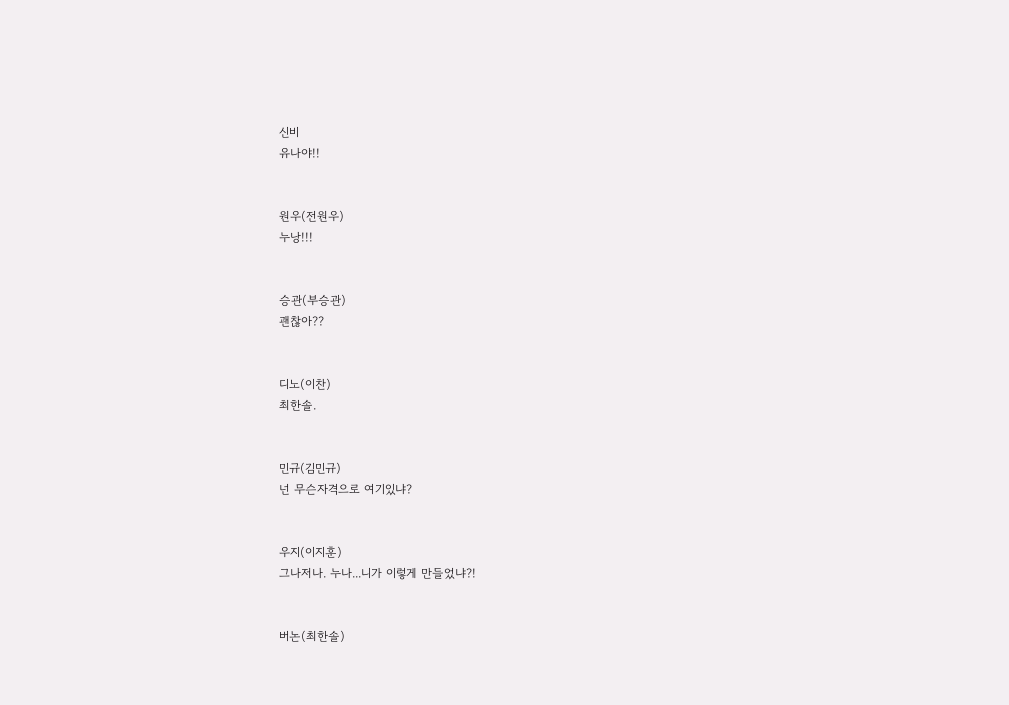신비
유나야!!


원우(전원우)
누낭!!!


승관(부승관)
괜찮아??


디노(이찬)
최한솔.


민규(김민규)
넌 무슨자격으로 여기있냐?


우지(이지훈)
그나저나. 누나...니가 이렇게 만들었냐?!


버논(최한솔)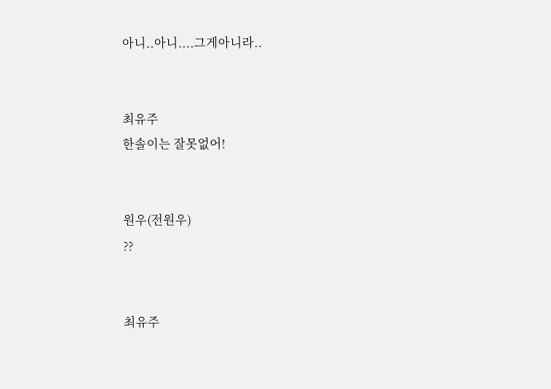아니..아니....그게아니라..


최유주
한솔이는 잘못없어!


원우(전원우)
??


최유주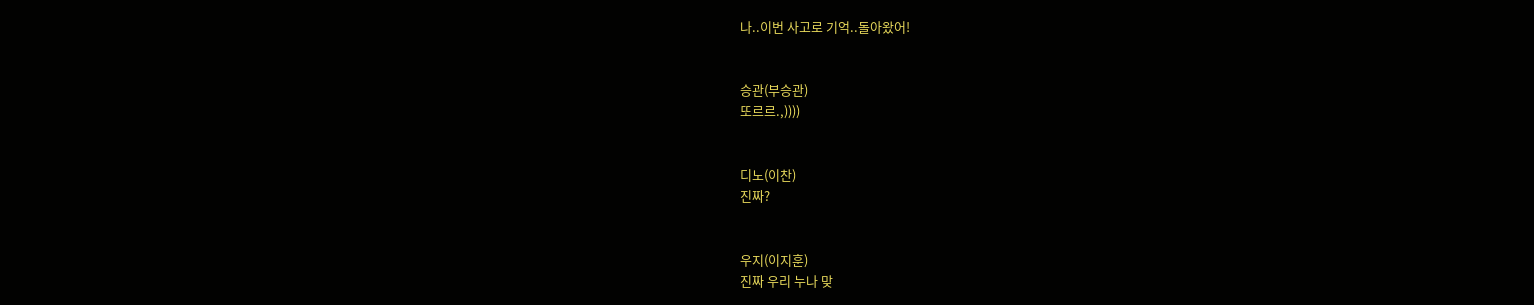나..이번 사고로 기억..돌아왔어!


승관(부승관)
또르르.,))))


디노(이찬)
진짜?


우지(이지훈)
진짜 우리 누나 맞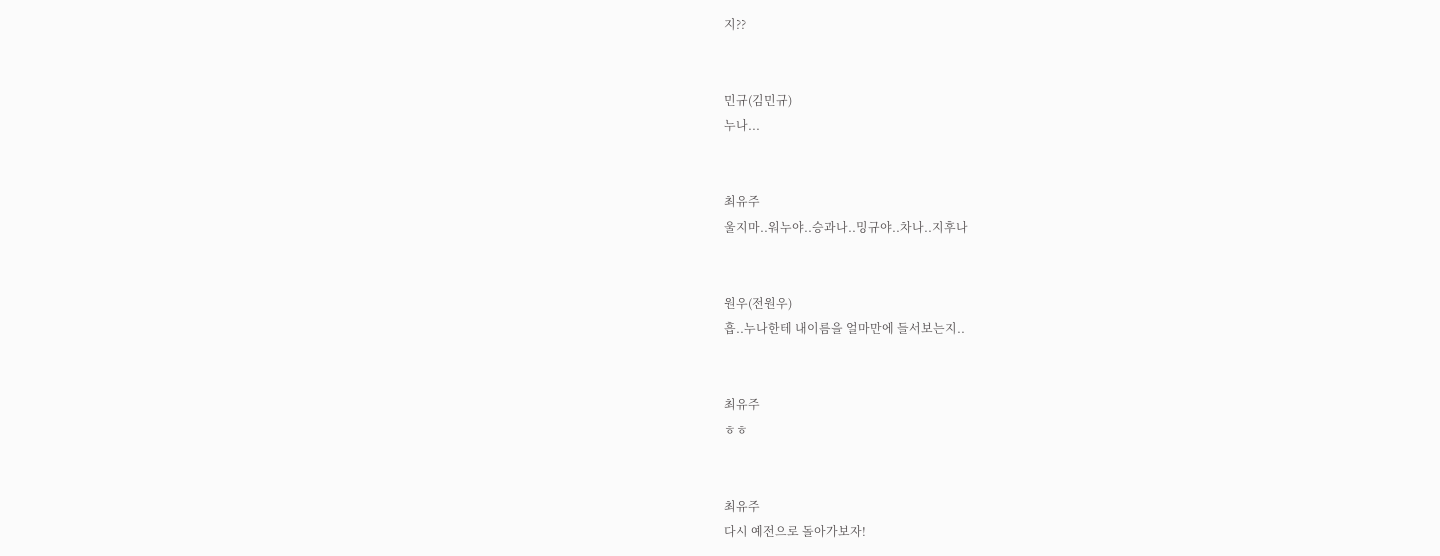지??


민규(김민규)
누나...


최유주
울지마..워누야..승과나..밍규야..차나..지후나


원우(전원우)
흡..누나한테 내이름을 얼마만에 들서보는지..


최유주
ㅎㅎ


최유주
다시 예전으로 돌아가보자!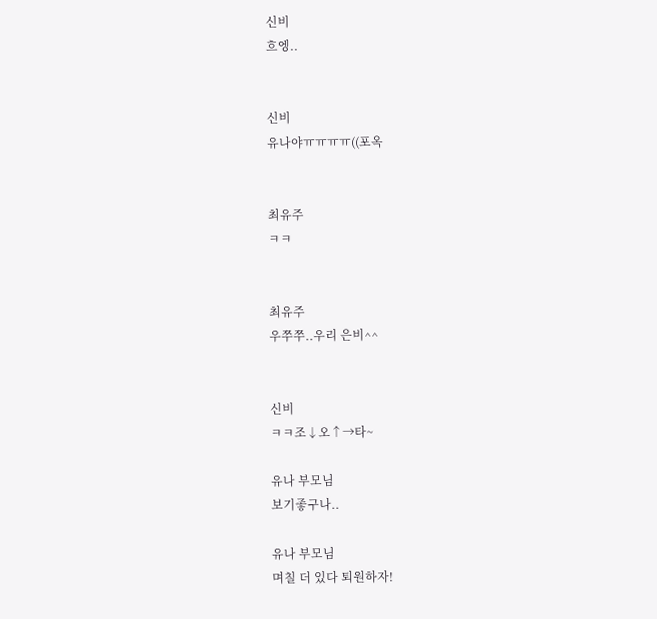신비
흐엥..


신비
유나야ㅠㅠㅠㅠ((포옥


최유주
ㅋㅋ


최유주
우쭈쭈..우리 은비^^


신비
ㅋㅋ조↓오↑→타~

유나 부모님
보기좋구나..

유나 부모님
며칠 더 있다 퇴원하자!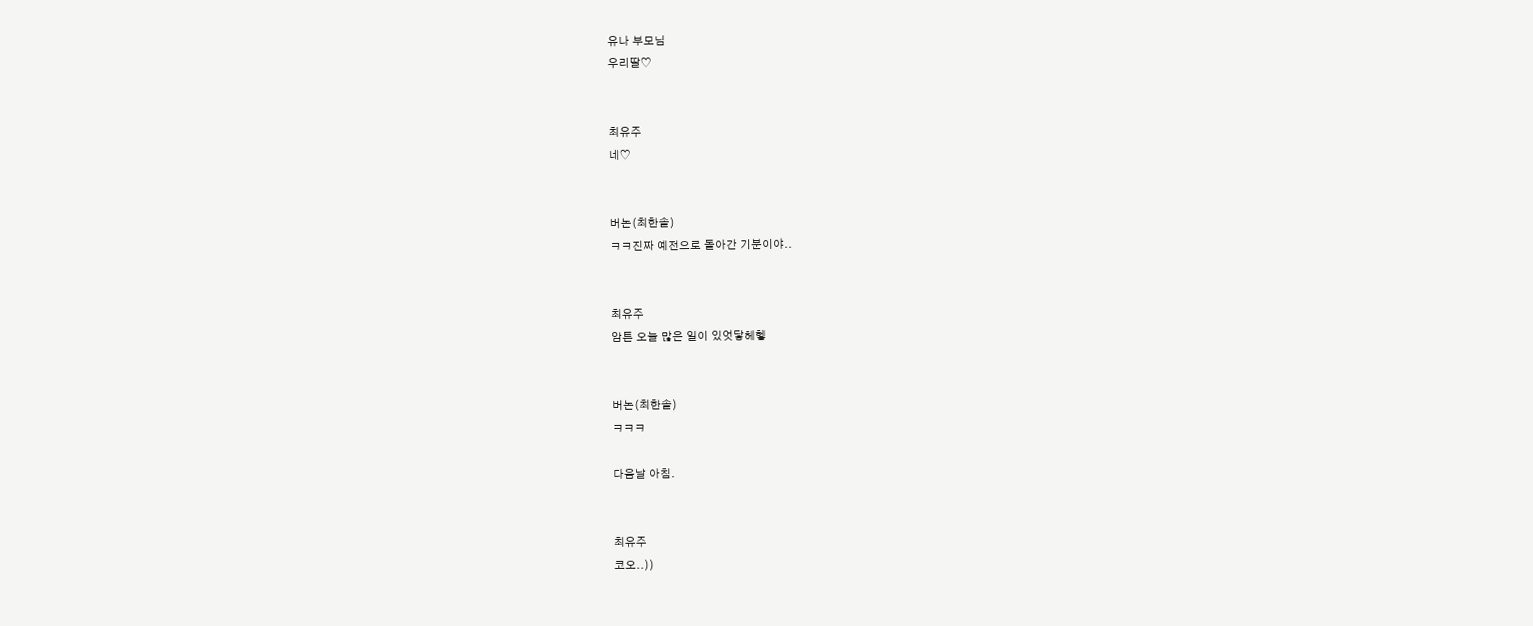유나 부모님
우리딸♡


최유주
네♡


버논(최한솔)
ㅋㅋ진짜 예전으로 돌아간 기분이야..


최유주
암튼 오늘 많은 일이 있엇닿헤헿


버논(최한솔)
ㅋㅋㅋ

다음날 아침.


최유주
코오..))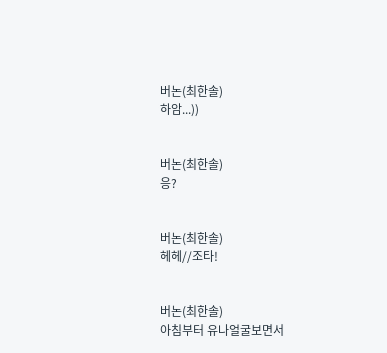버논(최한솔)
하암...))


버논(최한솔)
응?


버논(최한솔)
헤헤//조타!


버논(최한솔)
아침부터 유나얼굴보면서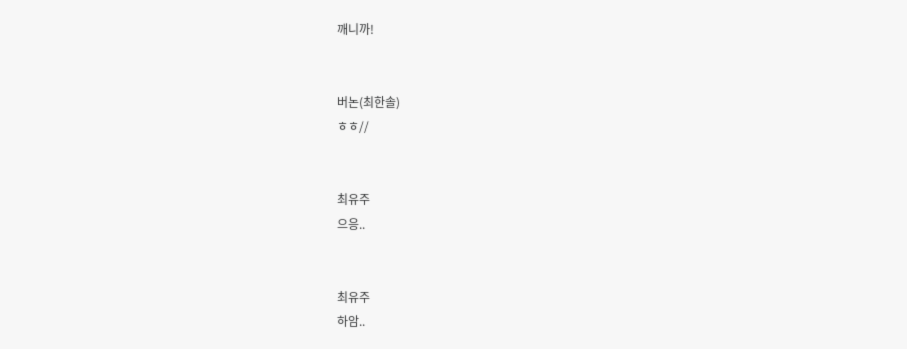깨니까!


버논(최한솔)
ㅎㅎ//


최유주
으응..


최유주
하암..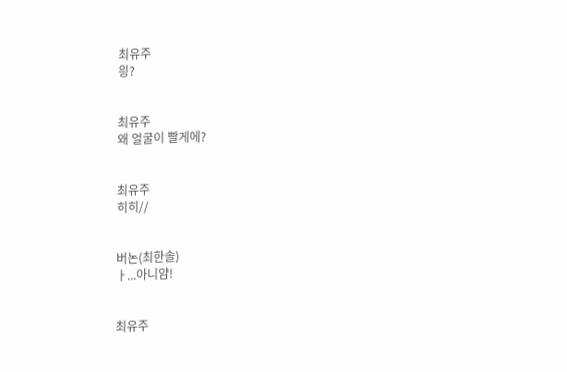최유주
읭?


최유주
왜 얼굴이 빨게에?


최유주
히히//


버논(최한솔)
ㅏ...아니얌!


최유주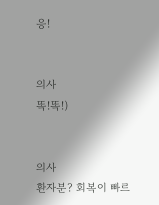응!


의사
똑!똑!)


의사
환자분? 회복이 빠르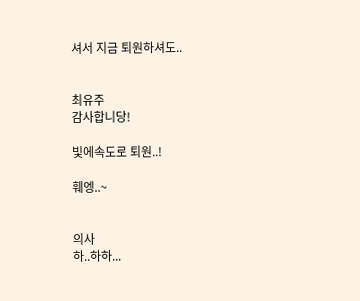셔서 지금 퇴원하셔도..


최유주
감사합니당!

빛에속도로 퇴원..!

훼엥..~


의사
하..하하...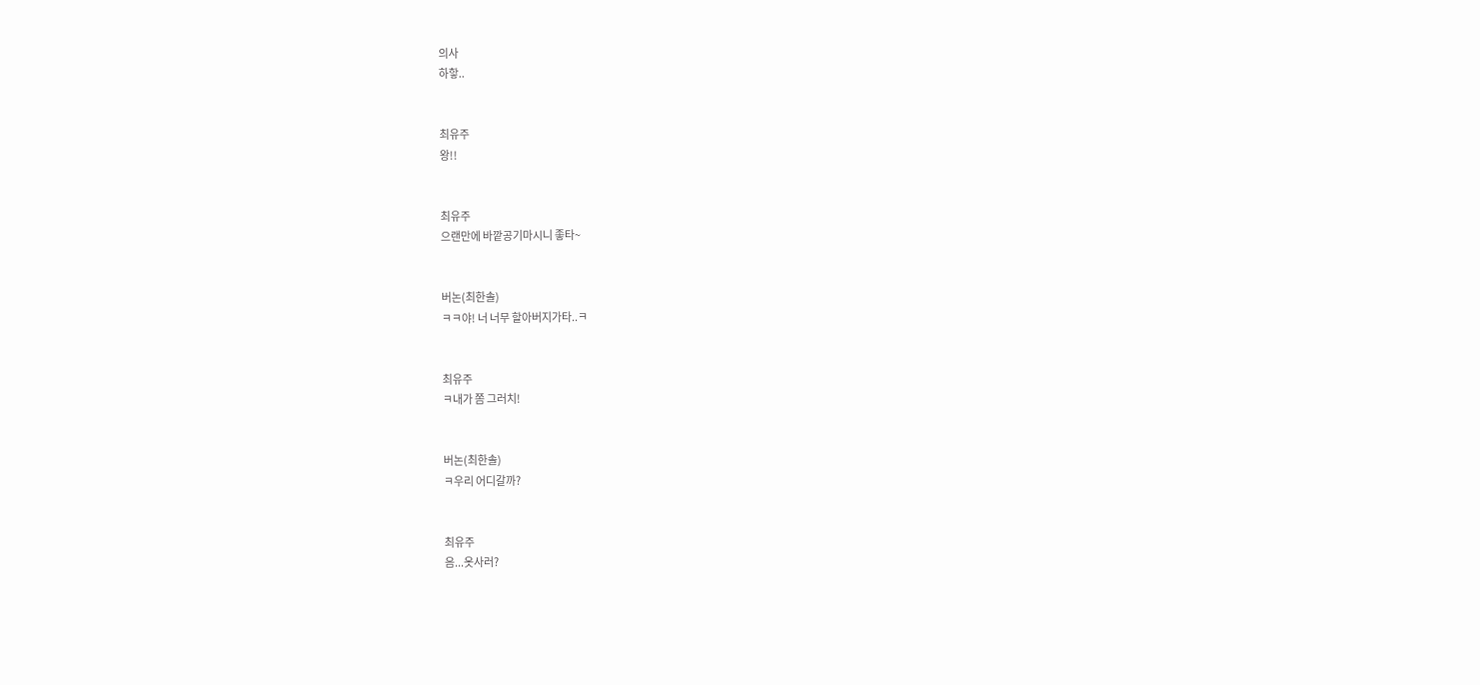의사
하핳..


최유주
왕!!


최유주
으랜만에 바깥공기마시니 좋타~


버논(최한솔)
ㅋㅋ야! 너 너무 할아버지가타..ㅋ


최유주
ㅋ내가 쫌 그러치!


버논(최한솔)
ㅋ우리 어디갈까?


최유주
음...옷사러?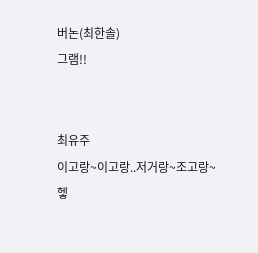버논(최한솔)
그램!!


최유주
이고랑~이고랑..저거랑~조고랑~헿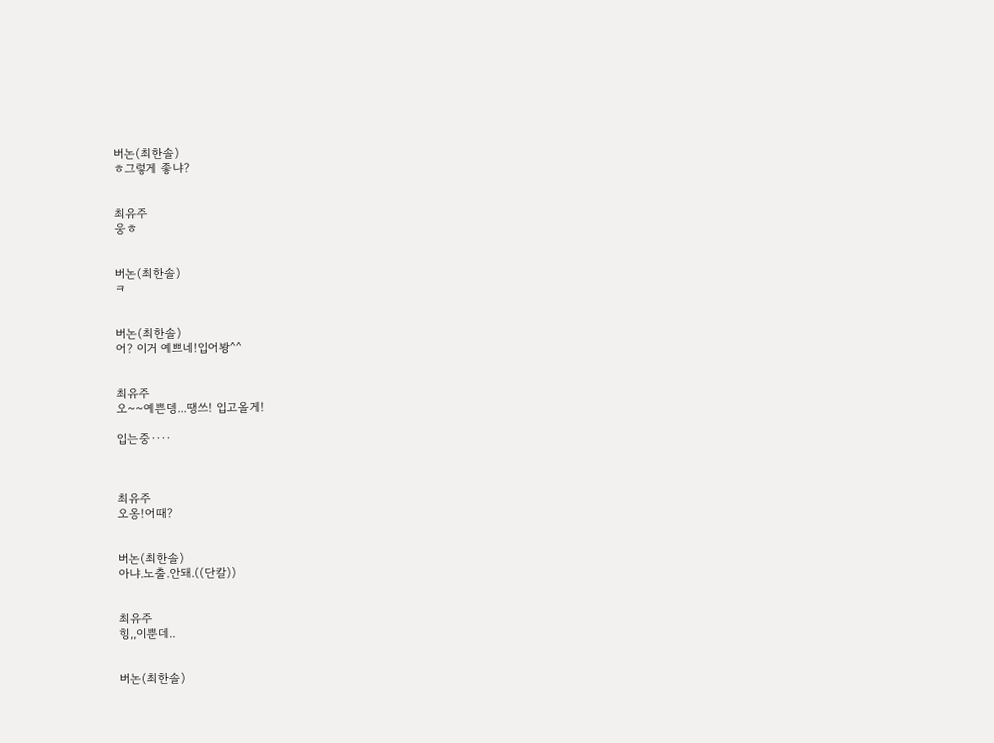버논(최한솔)
ㅎ그렇게 좋냐?


최유주
웅ㅎ


버논(최한솔)
ㅋ


버논(최한솔)
어? 이거 예쁘네!입어봥^^


최유주
오~~예쁜뎅...땡쓰! 입고올게!

입는중····



최유주
오옹!어때?


버논(최한솔)
아냐.노출.안돼.((단칼))


최유주
힝,,이뿐데..


버논(최한솔)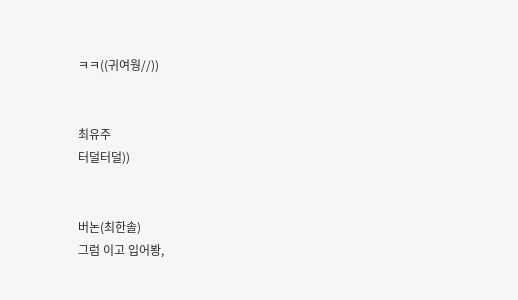ㅋㅋ((귀여웡//))


최유주
터덜터덜))


버논(최한솔)
그럼 이고 입어봥,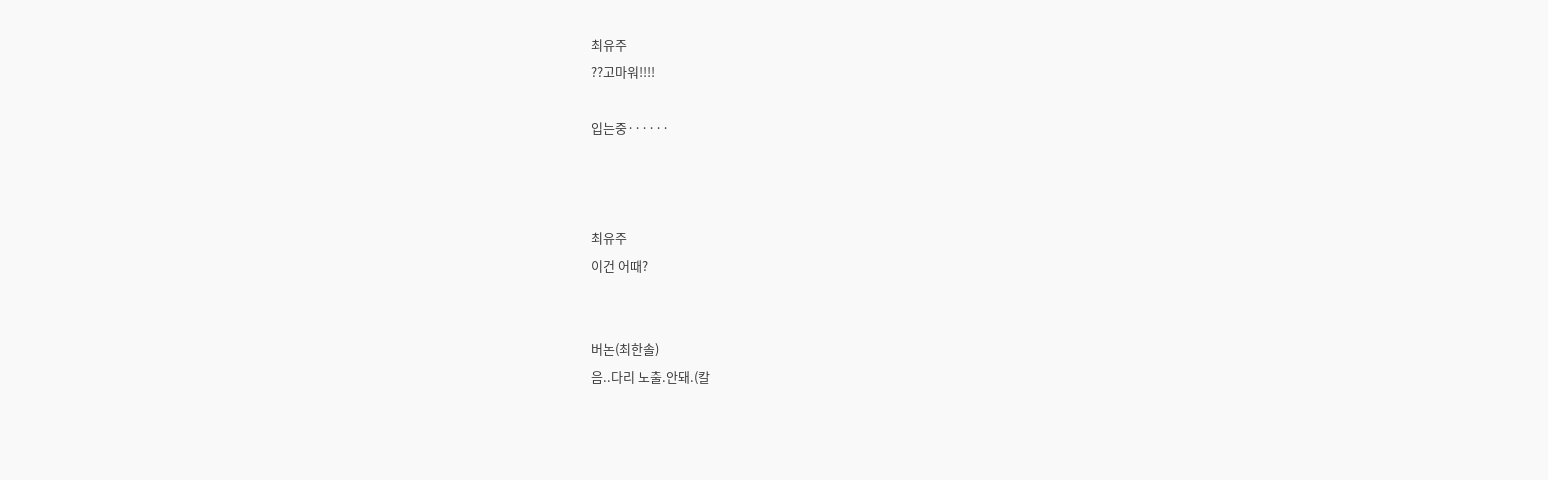최유주
??고마워!!!!

입는중······



최유주
이건 어때?


버논(최한솔)
음..다리 노출.안돼.(칼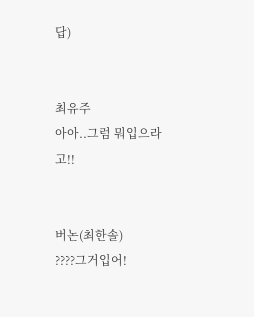답)


최유주
아아..그럼 뭐입으라고!!


버논(최한솔)
????그거입어!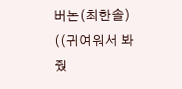버논(최한솔)
((귀여워서 봐줬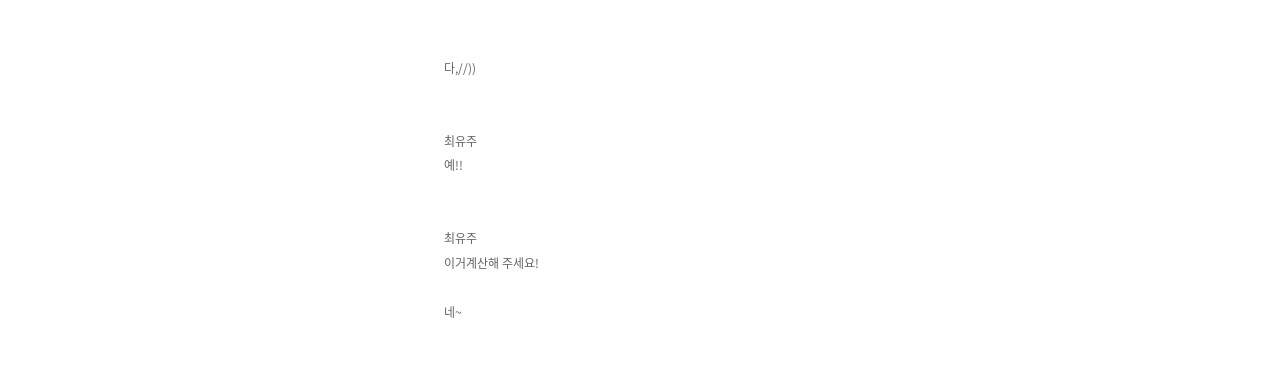다,//))


최유주
예!!


최유주
이거계산해 주세요!

네~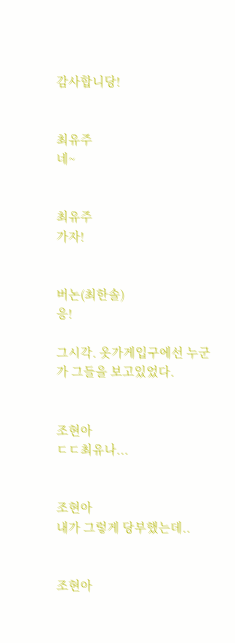감사합니당!


최유주
네~


최유주
가자!


버논(최한솔)
응!

그시각. 옷가게입구에선 누군가 그들을 보고있었다.


조현아
ㄷㄷ최유나...


조현아
내가 그렇게 당부했는데..


조현아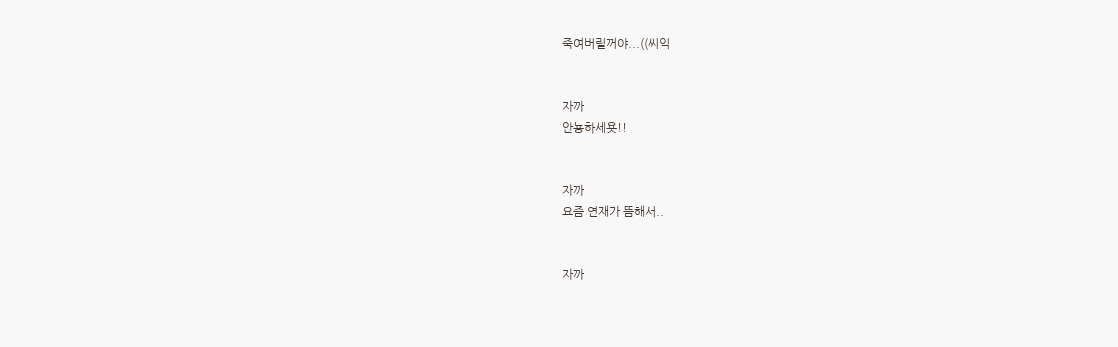죽여버릴꺼야...((씨익


자까
안뇽하세욧!!


자까
요즘 연재가 뜸해서..


자까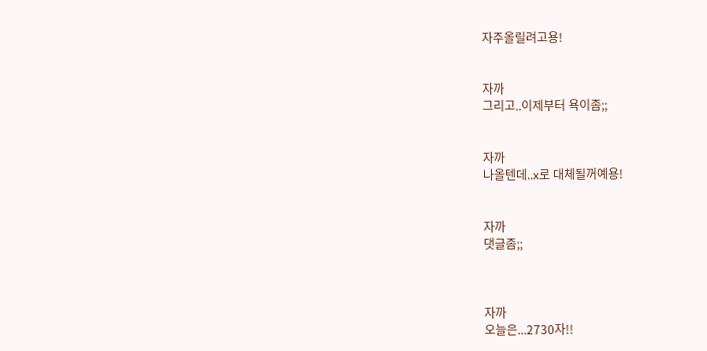자주올릴려고용!


자까
그리고..이제부터 욕이좀;;


자까
나올텐데..x로 대체될꺼예용!


자까
댓글좀;;



자까
오늘은...2730자!!